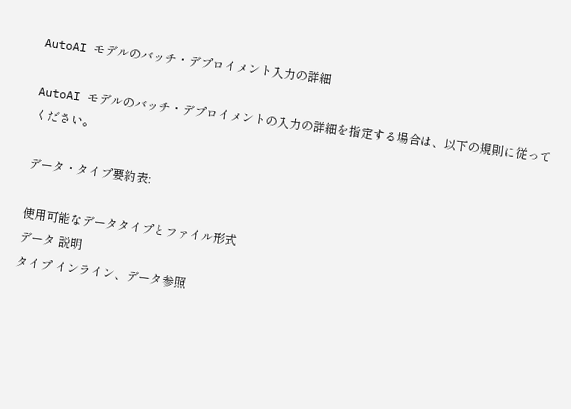AutoAI モデルのバッチ・デプロイメント入力の詳細

AutoAI モデルのバッチ・デプロイメントの入力の詳細を指定する場合は、以下の規則に従ってください。

データ・タイプ要約表:

使用可能なデータタイプとファイル形式
データ 説明
タイプ インライン、データ参照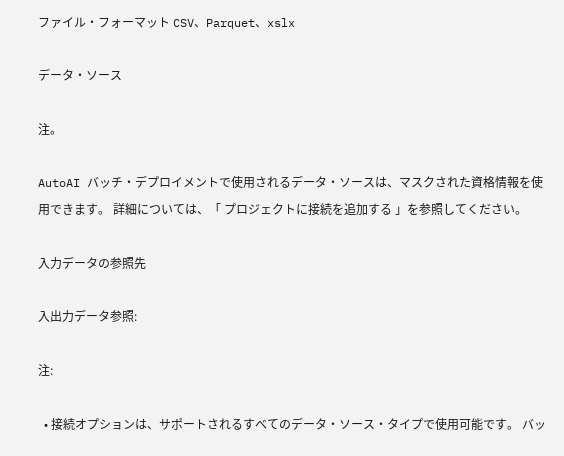ファイル・フォーマット CSV、Parquet、xslx

データ・ソース

注。

AutoAI バッチ・デプロイメントで使用されるデータ・ソースは、マスクされた資格情報を使用できます。 詳細については、「 プロジェクトに接続を追加する 」を参照してください。

入力データの参照先

入出力データ参照:

注:

  • 接続オプションは、サポートされるすべてのデータ・ソース・タイプで使用可能です。 バッ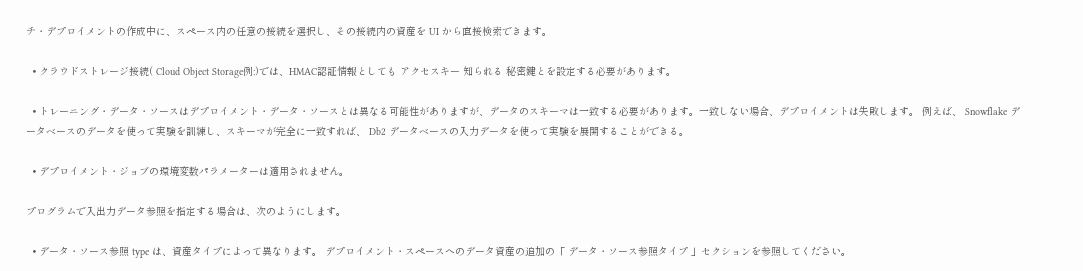チ・デプロイメントの作成中に、スペース内の任意の接続を選択し、その接続内の資産を UI から直接検索できます。

  • クラウドストレージ接続( Cloud Object Storage例:)では、HMAC認証情報としても アクセスキー 知られる 秘密鍵とを設定する必要があります。

  • トレーニング・データ・ソースはデプロイメント・データ・ソースとは異なる可能性がありますが、データのスキーマは一致する必要があります。一致しない場合、デプロイメントは失敗します。 例えば、 Snowflake データベースのデータを使って実験を訓練し、スキーマが完全に一致すれば、 Db2 データベースの入力データを使って実験を展開することができる。

  • デプロイメント・ジョブの環境変数パラメーターは適用されません。

プログラムで入出力データ参照を指定する場合は、次のようにします。

  • データ・ソース参照 type は、資産タイプによって異なります。 デプロイメント・スペースへのデータ資産の追加の「 データ・ソース参照タイプ 」セクションを参照してください。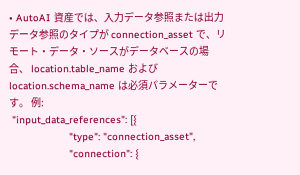• AutoAI 資産では、入力データ参照または出力データ参照のタイプが connection_asset で、リモート・データ・ソースがデータベースの場合、 location.table_name および location.schema_name は必須パラメーターです。 例:
 "input_data_references": [{
                    "type": "connection_asset",
                    "connection": {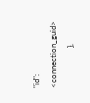"id": <connection_guid>
                    },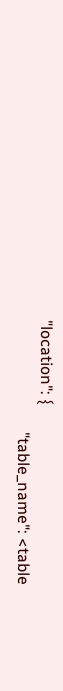"location": {
                            "table_name": <table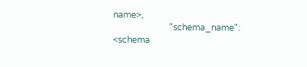name>,
                            "schema_name": <schema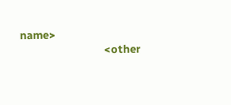name>
                            <other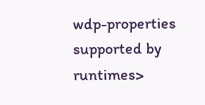wdp-properties supported by runtimes>